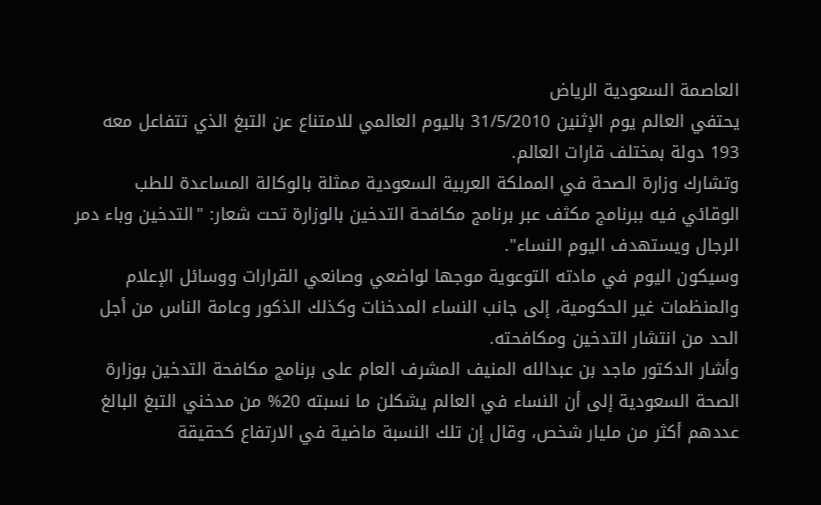العاصمة السعودية الرياض
يحتفي العالم يوم الإثنين 31/5/2010 باليوم العالمي للامتناع عن التبغ الذي تتفاعل معه 193 دولة بمختلف قارات العالم.
وتشارك وزارة الصحة في المملكة العربية السعودية ممثلة بالوكالة المساعدة للطب الوقائي فيه ببرنامج مكثف عبر برنامج مكافحة التدخين بالوزارة تحت شعار: "التدخين وباء دمر الرجال ويستهدف اليوم النساء".
وسيكون اليوم في مادته التوعوية موجها لواضعي وصانعي القرارات ووسائل الإعلام والمنظمات غير الحكومية، إلى جانب النساء المدخنات وكذلك الذكور وعامة الناس من أجل الحد من انتشار التدخين ومكافحته.
وأشار الدكتور ماجد بن عبدالله المنيف المشرف العام على برنامج مكافحة التدخين بوزارة الصحة السعودية إلى أن النساء في العالم يشكلن ما نسبته 20% من مدخني التبغ البالغ عددهم أكثر من مليار شخص، وقال إن تلك النسبة ماضية في الارتفاع كحقيقة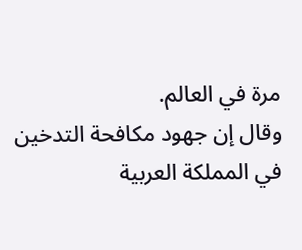مرة في العالم.
وقال إن جهود مكافحة التدخين في المملكة العربية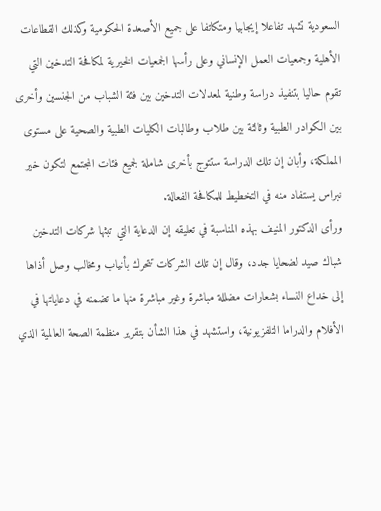السعودية تشهد تفاعلا إيجابيا ومتكاتفا على جميع الأصعدة الحكومية وكذلك القطاعات الأهلية وجمعيات العمل الإنساني وعلى رأسها الجمعيات الخيرية لمكافحة التدخين التي تقوم حاليا بتنفيذ دراسة وطنية لمعدلات التدخين بين فئة الشباب من الجنسين وأخرى بين الكوادر الطبية وثالثة بين طلاب وطالبات الكليات الطبية والصحية على مستوى المملكة، وأبان إن تلك الدراسة ستتوج بأخرى شاملة لجميع فئات المجتمع لتكون خير نبراس يستفاد منه في التخطيط للمكافحة الفعالة.
ورأى الدكتور المنيف بهذه المناسبة في تعليقه إن الدعاية التي تبثها شركات التدخين شباك صيد لضحايا جدد، وقال إن تلك الشركات تتحرك بأنياب ومخالب وصل أذاها إلى خداع النساء بشعارات مضللة مباشرة وغير مباشرة منها ما تضمنه في دعاياتها في الأفلام والدراما التلفزيونية، واستشهد في هذا الشأن بتقرير منظمة الصحة العالمية الذي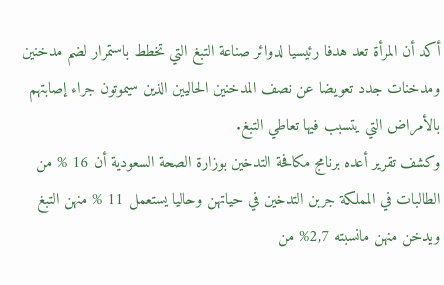أكد أن المرأة تعد هدفا رئيسيا لدوائر صناعة التبغ التي تخطط باستمرار لضم مدخنين ومدخنات جدد تعويضا عن نصف المدخنين الحاليين الذين سيموتون جراء إصابتهم بالأمراض التي يتسبب فيها تعاطي التبغ.
وكشف تقرير أعده برنامج مكافحة التدخين بوزارة الصحة السعودية أن 16 % من الطالبات في المملكة جربن التدخين في حياتهن وحاليا يستعمل 11 % منهن التبغ ويدخن منهن مانسبته 2,7% من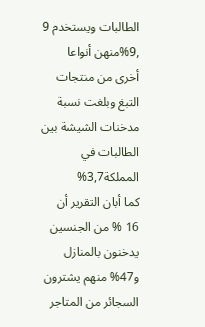الطالبات ويستخدم 9 ,9%منهن أنواعا أخرى من منتجات التبغ وبلغت نسبة مدخنات الشيشة بين الطالبات في المملكة3,7%
كما أبان التقرير أن 16 % من الجنسين يدخنون بالمنازل و47% منهم يشترون السجائر من المتاجر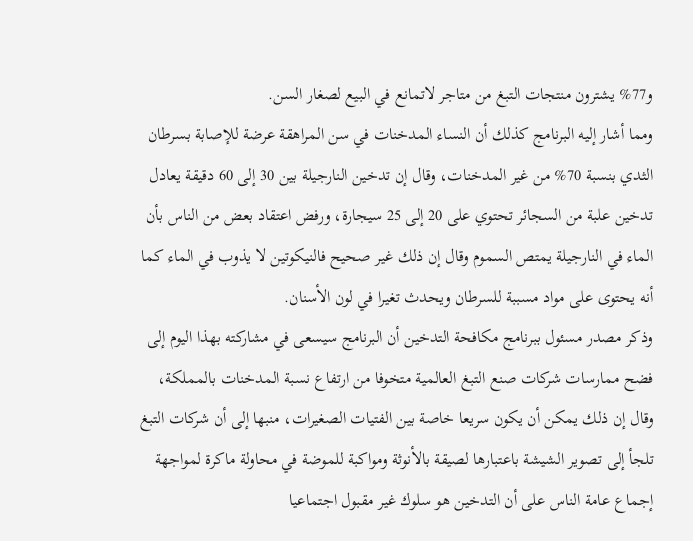و77% يشترون منتجات التبغ من متاجر لاتمانع في البيع لصغار السن.
ومما أشار إليه البرنامج كذلك أن النساء المدخنات في سن المراهقة عرضة للإصابة بسرطان الثدي بنسبة 70% من غير المدخنات، وقال إن تدخين النارجيلة بين 30 إلى 60 دقيقة يعادل تدخين علبة من السجائر تحتوي على 20 إلى 25 سيجارة، ورفض اعتقاد بعض من الناس بأن الماء في النارجيلة يمتص السموم وقال إن ذلك غير صحيح فالنيكوتين لا يذوب في الماء كما أنه يحتوى على مواد مسببة للسرطان ويحدث تغيرا في لون الأسنان.
وذكر مصدر مسئول ببرنامج مكافحة التدخين أن البرنامج سيسعى في مشاركته بهذا اليوم إلى فضح ممارسات شركات صنع التبغ العالمية متخوفا من ارتفاع نسبة المدخنات بالمملكة، وقال إن ذلك يمكن أن يكون سريعا خاصة بين الفتيات الصغيرات، منبها إلى أن شركات التبغ تلجأ إلى تصوير الشيشة باعتبارها لصيقة بالأنوثة ومواكبة للموضة في محاولة ماكرة لمواجهة إجماع عامة الناس على أن التدخين هو سلوك غير مقبول اجتماعيا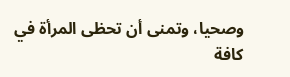وصحيا، وتمنى أن تحظى المرأة في كافة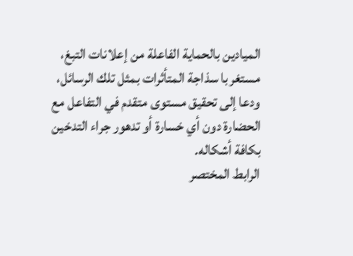الميادين بالحماية الفاعلة من إعلانات التبغ، مستغربا سذاجة المتأثرات بمثل تلك الرسائل، ودعا إلى تحقيق مستوى متقدم في التفاعل مع الحضارة دون أي خسارة أو تدهور جراء التدخين بكافة أشكاله.
الرابط المختصر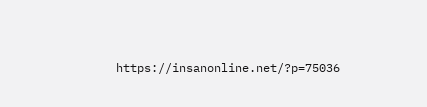https://insanonline.net/?p=75036